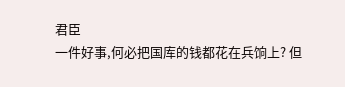君臣
一件好事,何必把国库的钱都花在兵饷上? 但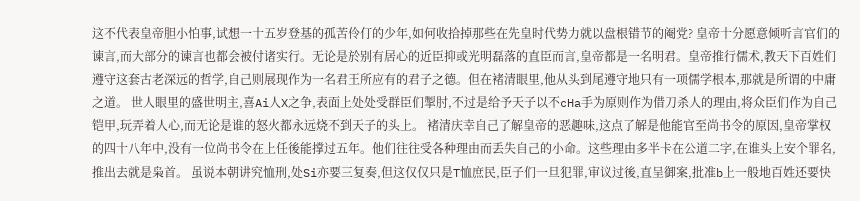这不代表皇帝胆小怕事,试想一十五岁登基的孤苦伶仃的少年,如何收拾掉那些在先皇时代势力就以盘根错节的阉党? 皇帝十分愿意倾听言官们的谏言,而大部分的谏言也都会被付诸实行。无论是於别有居心的近臣抑或光明磊落的直臣而言,皇帝都是一名明君。皇帝推行儒术,教天下百姓们遵守这套古老深远的哲学,自己则展现作为一名君王所应有的君子之德。但在褚清眼里,他从头到尾遵守地只有一项儒学根本,那就是所谓的中庸之道。 世人眼里的盛世明主,喜Ai人X之争,表面上处处受群臣们掣肘,不过是给予天子以不cHa手为原则作为借刀杀人的理由,将众臣们作为自己铠甲,玩弄着人心,而无论是谁的怒火都永远烧不到天子的头上。 褚清庆幸自己了解皇帝的恶趣味,这点了解是他能官至尚书令的原因,皇帝掌权的四十八年中,没有一位尚书令在上任後能撑过五年。他们往往受各种理由而丢失自己的小命。这些理由多半卡在公道二字,在谁头上安个罪名,推出去就是枭首。 虽说本朝讲究恤刑,处Si亦要三复奏,但这仅仅只是T恤庶民,臣子们一旦犯罪,审议过後,直呈御案,批准b上一般地百姓还要快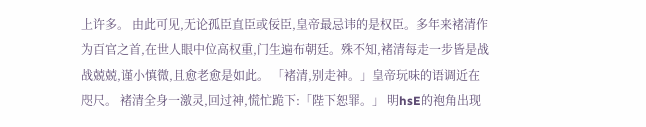上许多。 由此可见,无论孤臣直臣或佞臣,皇帝最忌讳的是权臣。多年来褚清作为百官之首,在世人眼中位高权重,门生遍布朝廷。殊不知,褚清每走一步皆是战战兢兢,谨小慎微,且愈老愈是如此。 「褚清,别走神。」皇帝玩味的语调近在咫尺。 褚清全身一激灵,回过神,慌忙跪下:「陛下恕罪。」 明hsE的袍角出现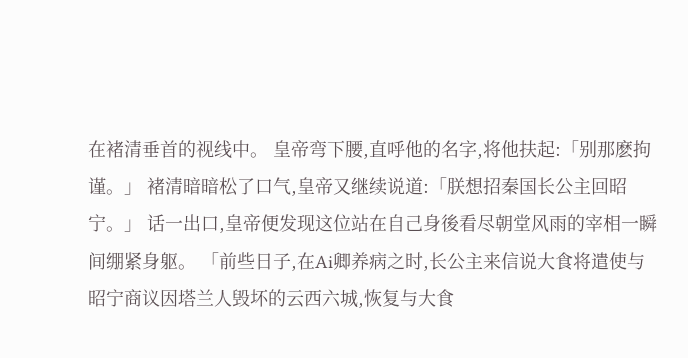在褚清垂首的视线中。 皇帝弯下腰,直呼他的名字,将他扶起:「别那麽拘谨。」 褚清暗暗松了口气,皇帝又继续说道:「朕想招秦国长公主回昭宁。」 话一出口,皇帝便发现这位站在自己身後看尽朝堂风雨的宰相一瞬间绷紧身躯。 「前些日子,在Ai卿养病之时,长公主来信说大食将遣使与昭宁商议因塔兰人毁坏的云西六城,恢复与大食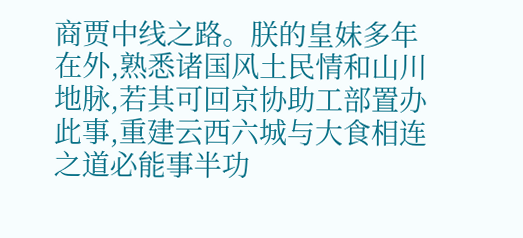商贾中线之路。朕的皇妹多年在外,熟悉诸国风土民情和山川地脉,若其可回京协助工部置办此事,重建云西六城与大食相连之道必能事半功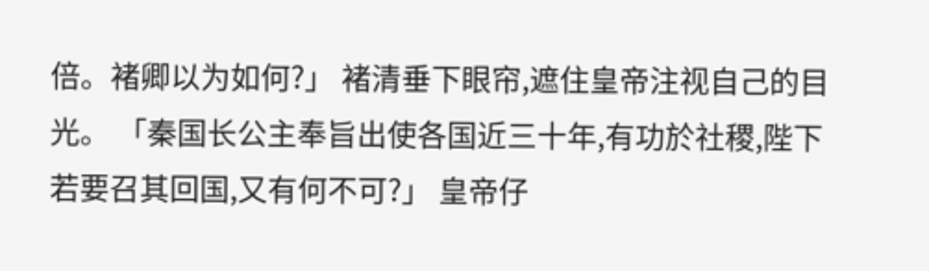倍。褚卿以为如何?」 褚清垂下眼帘,遮住皇帝注视自己的目光。 「秦国长公主奉旨出使各国近三十年,有功於社稷,陛下若要召其回国,又有何不可?」 皇帝仔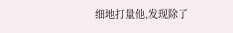细地打量他,发现除了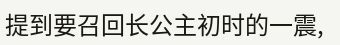提到要召回长公主初时的一震,